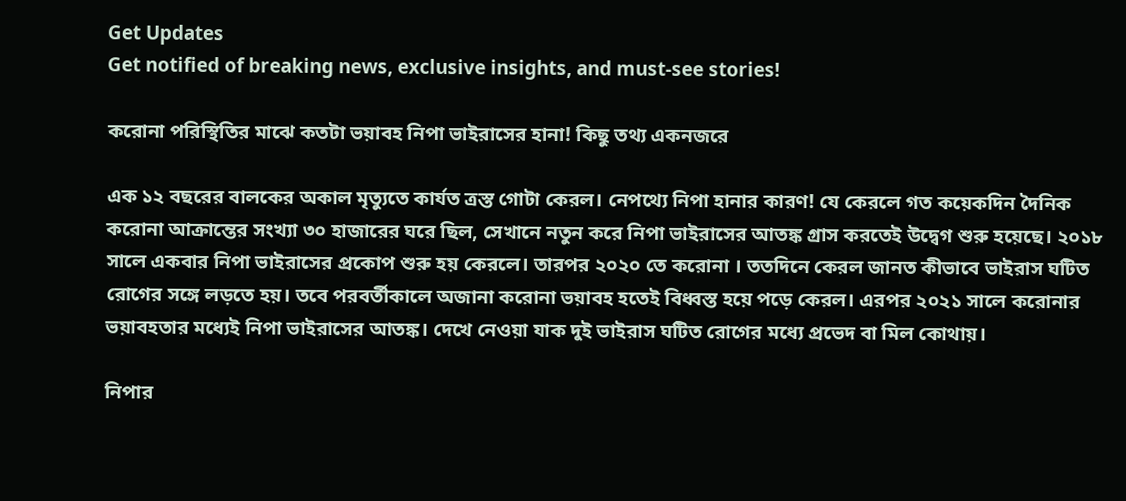Get Updates
Get notified of breaking news, exclusive insights, and must-see stories!

করোনা পরিস্থিতির মাঝে কতটা ভয়াবহ নিপা ভাইরাসের হানা! কিছু তথ্য একনজরে

এক ১২ বছরের বালকের অকাল মৃত্যুতে কার্যত ত্রস্ত গোটা কেরল। নেপথ্যে নিপা হানার কারণ! যে কেরলে গত কয়েকদিন দৈনিক করোনা আক্রান্তের সংখ্যা ৩০ হাজারের ঘরে ছিল, সেখানে নতুন করে নিপা ভাইরাসের আতঙ্ক গ্রাস করতেই উদ্বেগ শুরু হয়েছে। ২০১৮ সালে একবার নিপা ভাইরাসের প্রকোপ শুরু হয় কেরলে। তারপর ২০২০ তে করোনা । ততদিনে কেরল জানত কীভাবে ভাইরাস ঘটিত রোগের সঙ্গে লড়তে হয়। তবে পরবর্তীকালে অজানা করোনা ভয়াবহ হতেই বিধ্বস্ত হয়ে পড়ে কেরল। এরপর ২০২১ সালে করোনার ভয়াবহতার মধ্যেই নিপা ভাইরাসের আতঙ্ক। দেখে নেওয়া যাক দুই ভাইরাস ঘটিত রোগের মধ্যে প্রভেদ বা মিল কোথায়।

নিপার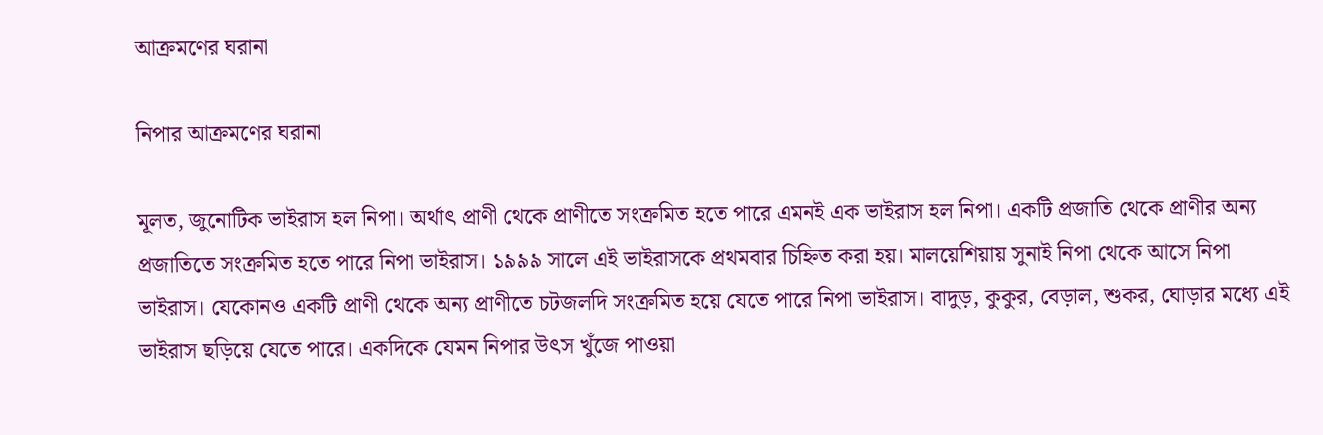আক্রমণের ঘরানা

নিপার আক্রমণের ঘরানা

মূলত, জুনোটিক ভাইরাস হল নিপা। অর্থাৎ প্রাণী থেকে প্রাণীতে সংক্রমিত হতে পারে এমনই এক ভাইরাস হল নিপা। একটি প্রজাতি থেকে প্রাণীর অন্য প্রজাতিতে সংক্রমিত হতে পারে নিপা ভাইরাস। ১৯৯৯ সালে এই ভাইরাসকে প্রথমবার চিহ্নিত করা হয়। মালয়েশিয়ায় সুনাই নিপা থেকে আসে নিপা ভাইরাস। যেকোনও একটি প্রাণী থেকে অন্য প্রাণীতে চটজলদি সংক্রমিত হয়ে যেতে পারে নিপা ভাইরাস। বাদুড়, কুকুর, বেড়াল, শুকর, ঘোড়ার মধ্যে এই ভাইরাস ছড়িয়ে যেতে পারে। একদিকে যেমন নিপার উৎস খুঁজে পাওয়া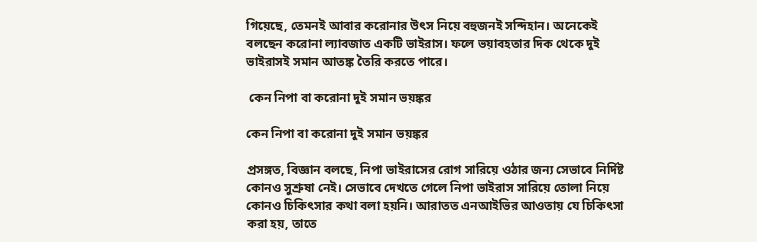গিয়েছে, তেমনই আবার করোনার উৎস নিয়ে বহুজনই সন্দিহান। অনেকেই বলছেন করোনা ল্যাবজাত একটি ভাইরাস। ফলে ভয়াবহতার দিক থেকে দুই ভাইরাসই সমান আতঙ্ক তৈরি করতে পারে।

 কেন নিপা বা করোনা দুই সমান ভয়ঙ্কর

কেন নিপা বা করোনা দুই সমান ভয়ঙ্কর

প্রসঙ্গত, বিজ্ঞান বলছে, নিপা ভাইরাসের রোগ সারিয়ে ওঠার জন্য সেভাবে নির্দিষ্ট কোনও সুশ্রুষা নেই। সেভাবে দেখতে গেলে নিপা ভাইরাস সারিয়ে তোলা নিয়ে কোনও চিকিৎসার কথা বলা হয়নি। আরাতত এনআইভির আওতায় যে চিকিৎসা করা হয়, তাতে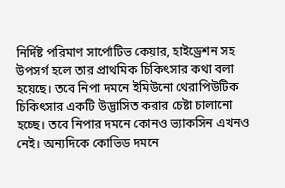নির্দিষ্ট পরিমাণ সার্পোটিভ কেয়ার, হাইড্রেশন সহ উপসর্গ হলে তার প্রাথমিক চিকিৎসার কথা বলা হয়েছে। তবে নিপা দমনে ইমিউনো থেরাপিউটিক চিকিৎসার একটি উদ্ভাসিত করার চেষ্টা চালানো হচ্ছে। তবে নিপার দমনে কোনও ভ্যাকসিন এখনও নেই। অন্যদিকে কোভিড দমনে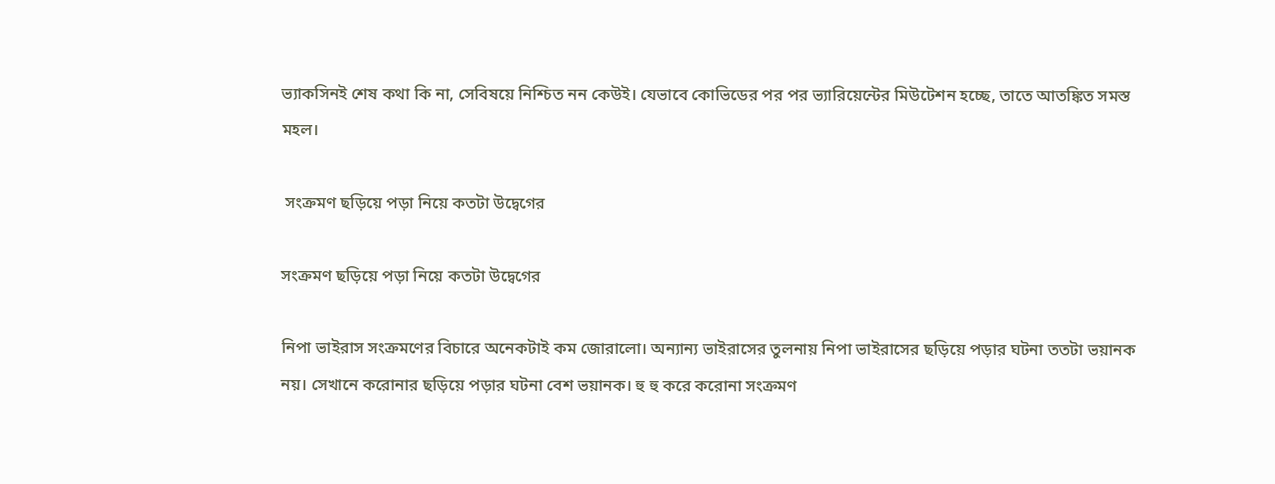ভ্যাকসিনই শেষ কথা কি না, সেবিষয়ে নিশ্চিত নন কেউই। যেভাবে কোভিডের পর পর ভ্যারিয়েন্টের মিউটেশন হচ্ছে, তাতে আতঙ্কিত সমস্ত মহল।

 সংক্রমণ ছড়িয়ে পড়া নিয়ে কতটা উদ্বেগের

সংক্রমণ ছড়িয়ে পড়া নিয়ে কতটা উদ্বেগের

নিপা ভাইরাস সংক্রমণের বিচারে অনেকটাই কম জোরালো। অন্যান্য ভাইরাসের তুলনায় নিপা ভাইরাসের ছড়িয়ে পড়ার ঘটনা ততটা ভয়ানক নয়। সেখানে করোনার ছড়িয়ে পড়ার ঘটনা বেশ ভয়ানক। হু হু করে করোনা সংক্রমণ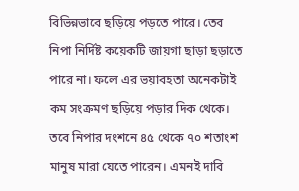বিভিন্নভাবে ছড়িয়ে পড়তে পারে। তেব নিপা নির্দিষ্ট কয়েকটি জায়গা ছাড়া ছড়াতে পারে না। ফলে এর ভয়াবহতা অনেকটাই কম সংক্রমণ ছড়িয়ে পড়ার দিক থেকে। তবে নিপার দংশনে ৪৫ থেকে ৭০ শতাংশ মানুষ মারা যেতে পারেন। এমনই দাবি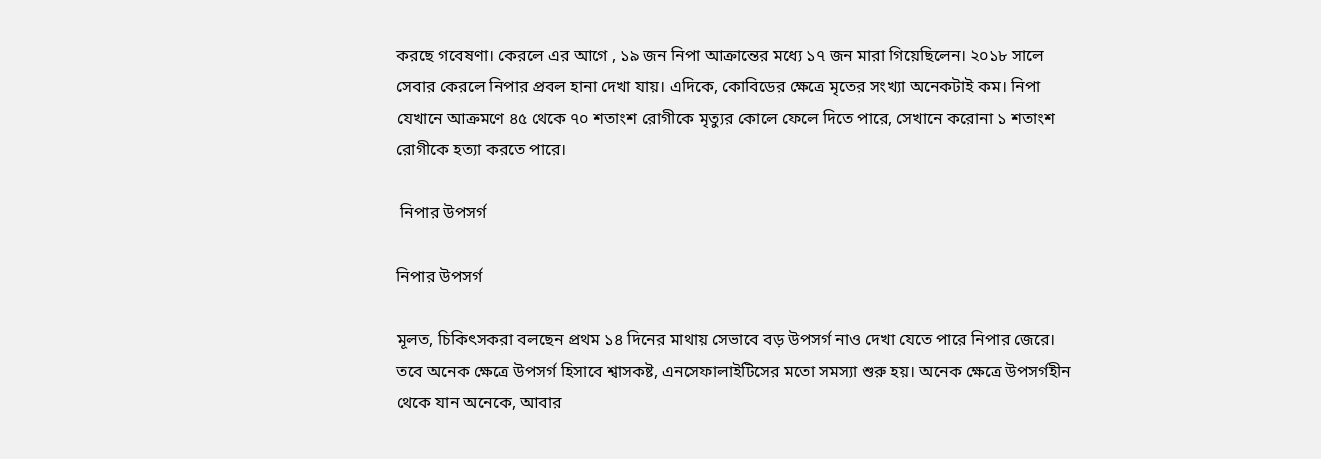করছে গবেষণা। কেরলে এর আগে , ১৯ জন নিপা আক্রান্তের মধ্যে ১৭ জন মারা গিয়েছিলেন। ২০১৮ সালে সেবার কেরলে নিপার প্রবল হানা দেখা যায়। এদিকে, কোবিডের ক্ষেত্রে মৃতের সংখ্যা অনেকটাই কম। নিপা যেখানে আক্রমণে ৪৫ থেকে ৭০ শতাংশ রোগীকে মৃত্যুর কোলে ফেলে দিতে পারে, সেখানে করোনা ১ শতাংশ রোগীকে হত্যা করতে পারে।

 নিপার উপসর্গ

নিপার উপসর্গ

মূলত, চিকিৎসকরা বলছেন প্রথম ১৪ দিনের মাথায় সেভাবে বড় উপসর্গ নাও দেখা যেতে পারে নিপার জেরে। তবে অনেক ক্ষেত্রে উপসর্গ হিসাবে শ্বাসকষ্ট, এনসেফালাইটিসের মতো সমস্যা শুরু হয়। অনেক ক্ষেত্রে উপসর্গহীন থেকে যান অনেকে, আবার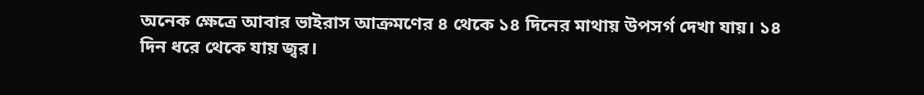অনেক ক্ষেত্রে আবার ভাইরাস আক্রমণের ৪ থেকে ১৪ দিনের মাথায় উপসর্গ দেখা যায়। ১৪ দিন ধরে থেকে যায় জ্বর।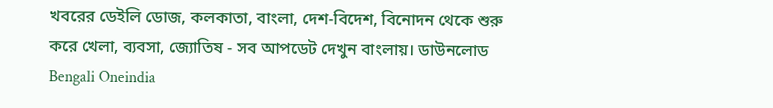খবরের ডেইলি ডোজ, কলকাতা, বাংলা, দেশ-বিদেশ, বিনোদন থেকে শুরু করে খেলা, ব্যবসা, জ্যোতিষ - সব আপডেট দেখুন বাংলায়। ডাউনলোড Bengali Oneindia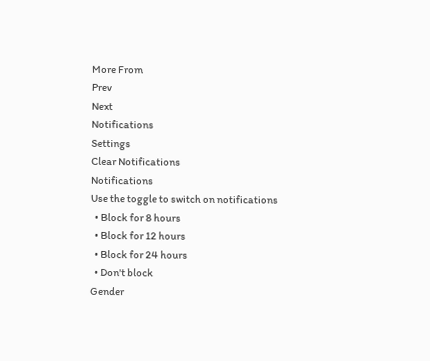More From
Prev
Next
Notifications
Settings
Clear Notifications
Notifications
Use the toggle to switch on notifications
  • Block for 8 hours
  • Block for 12 hours
  • Block for 24 hours
  • Don't block
Gender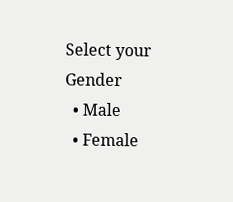Select your Gender
  • Male
  • Female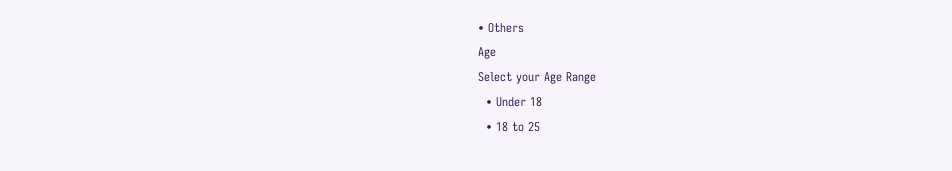• Others
Age
Select your Age Range
  • Under 18
  • 18 to 25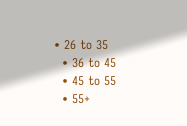• 26 to 35
  • 36 to 45
  • 45 to 55
  • 55+